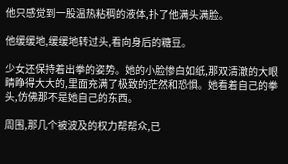他只感觉到一股温热粘稠的液体,扑了他满头满脸。

他缓缓地,缓缓地转过头,看向身后的糖豆。

少女还保持着出拳的姿势。她的小脸惨白如纸,那双清澈的大眼睛睁得大大的,里面充满了极致的茫然和恐惧。她看着自己的拳头,仿佛那不是她自己的东西。

周围,那几个被波及的权力帮帮众,已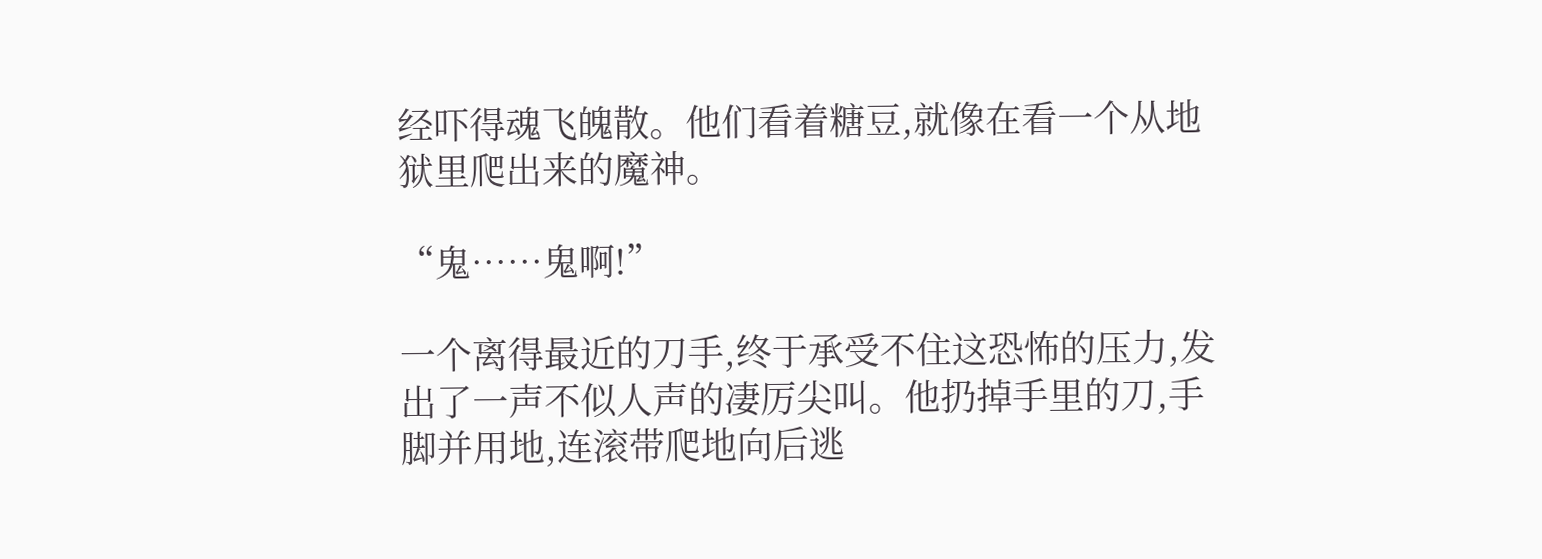经吓得魂飞魄散。他们看着糖豆,就像在看一个从地狱里爬出来的魔神。

“鬼……鬼啊!”

一个离得最近的刀手,终于承受不住这恐怖的压力,发出了一声不似人声的凄厉尖叫。他扔掉手里的刀,手脚并用地,连滚带爬地向后逃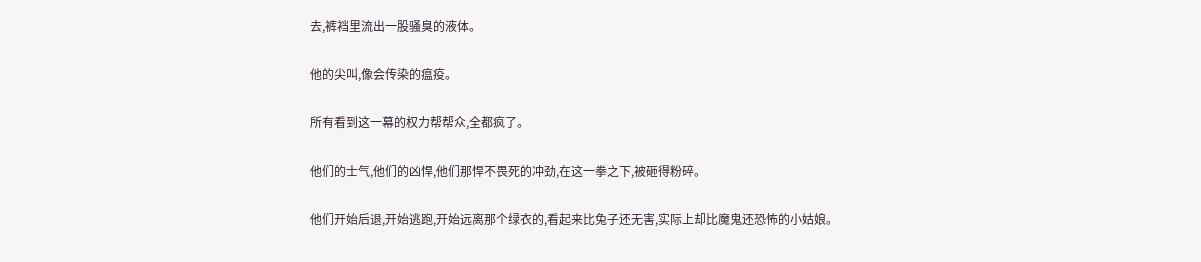去,裤裆里流出一股骚臭的液体。

他的尖叫,像会传染的瘟疫。

所有看到这一幕的权力帮帮众,全都疯了。

他们的士气,他们的凶悍,他们那悍不畏死的冲劲,在这一拳之下,被砸得粉碎。

他们开始后退,开始逃跑,开始远离那个绿衣的,看起来比兔子还无害,实际上却比魔鬼还恐怖的小姑娘。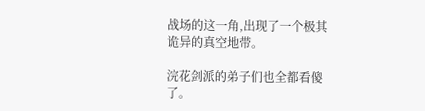战场的这一角,出现了一个极其诡异的真空地带。

浣花剑派的弟子们也全都看傻了。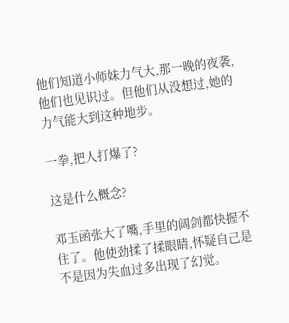他们知道小师妹力气大,那一晚的夜袭,他们也见识过。但他们从没想过,她的力气能大到这种地步。

一拳,把人打爆了?

这是什么概念?

邓玉函张大了嘴,手里的阔剑都快握不住了。他使劲揉了揉眼睛,怀疑自己是不是因为失血过多出现了幻觉。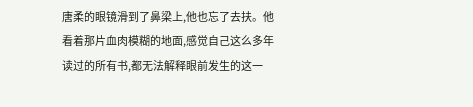唐柔的眼镜滑到了鼻梁上,他也忘了去扶。他看着那片血肉模糊的地面,感觉自己这么多年读过的所有书,都无法解释眼前发生的这一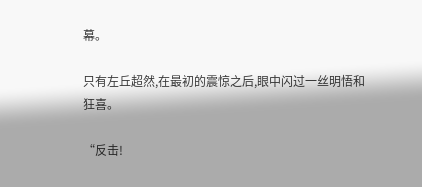幕。

只有左丘超然,在最初的震惊之后,眼中闪过一丝明悟和狂喜。

“反击!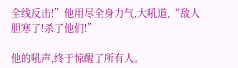全线反击!”他用尽全身力气,大吼道,“敌人胆寒了!杀了他们!”

他的吼声,终于惊醒了所有人。